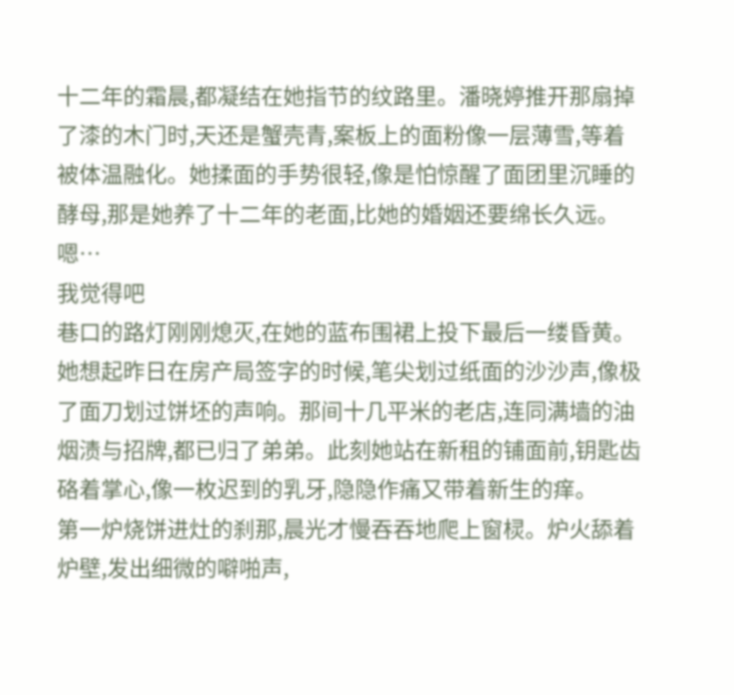十二年的霜晨,都凝结在她指节的纹路里。潘晓婷推开那扇掉了漆的木门时,天还是蟹壳青,案板上的面粉像一层薄雪,等着被体温融化。她揉面的手势很轻,像是怕惊醒了面团里沉睡的酵母,那是她养了十二年的老面,比她的婚姻还要绵长久远。嗯…
我觉得吧
巷口的路灯刚刚熄灭,在她的蓝布围裙上投下最后一缕昏黄。她想起昨日在房产局签字的时候,笔尖划过纸面的沙沙声,像极了面刀划过饼坯的声响。那间十几平米的老店,连同满墙的油烟渍与招牌,都已归了弟弟。此刻她站在新租的铺面前,钥匙齿硌着掌心,像一枚迟到的乳牙,隐隐作痛又带着新生的痒。
第一炉烧饼进灶的刹那,晨光才慢吞吞地爬上窗棂。炉火舔着炉壁,发出细微的噼啪声,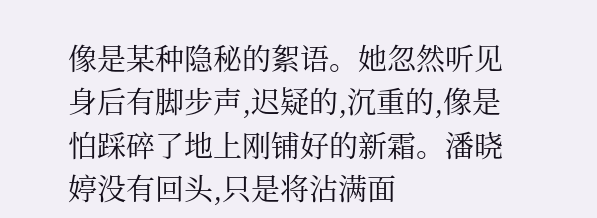像是某种隐秘的絮语。她忽然听见身后有脚步声,迟疑的,沉重的,像是怕踩碎了地上刚铺好的新霜。潘晓婷没有回头,只是将沾满面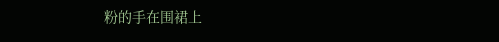粉的手在围裙上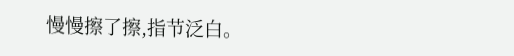慢慢擦了擦,指节泛白。